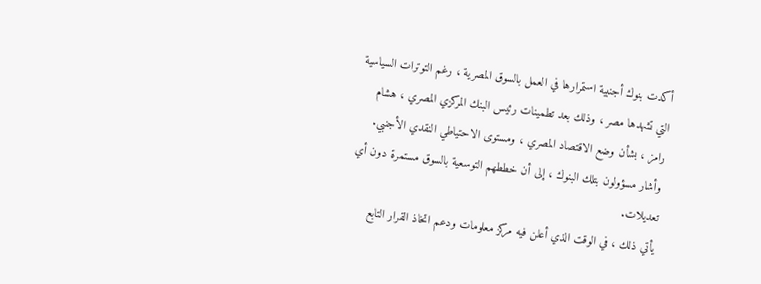أكدت بنوك أجنبية استمرارها في العمل بالسوق المصرية ، رغم التوترات السياسية التي تشهدها مصر ، وذلك بعد تطمينات رئيس البنك المركزي المصري ، هشام رامز ، بشأن وضع الاقتصاد المصري ، ومستوى الاحتياطي النقدي الأجنبي. وأشار مسؤولون بتلك البنوك ، إلى أن خططهم التوسعية بالسوق مستمرة دون أي تعديلات.
يأتي ذلك ، في الوقت الذي أعلن فيه مركز معلومات ودعم اتخاذ القرار التابع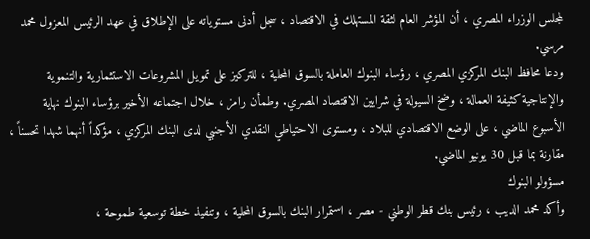لمجلس الوزراء المصري ، أن المؤشر العام لثقة المستهلك في الاقتصاد ، سجل أدنى مستوياته على الإطلاق في عهد الرئيس المعزول محمد مرسي.
ودعا محافظ البنك المركزي المصري ، رؤساء البنوك العاملة بالسوق المحلية ، للتركيز على تمويل المشروعات الاستثمارية والتنموية والإنتاجية كثيفة العمالة ، وضخ السيولة في شرايين الاقتصاد المصري. وطمأن رامز ، خلال اجتماعه الأخير برؤساء البنوك نهاية الأسبوع الماضي ، على الوضع الاقتصادي للبلاد ، ومستوى الاحتياطي النقدي الأجنبي لدى البنك المركزي ، مؤكداً أنهما شهدا تحسناً ، مقارنة بما قبل 30 يونيو الماضي.
مسؤولو البنوك
وأكد محمد الديب ، رئيس بنك قطر الوطني - مصر ، استمرار البنك بالسوق المحلية ، وتنفيذ خطة توسعية طموحة ،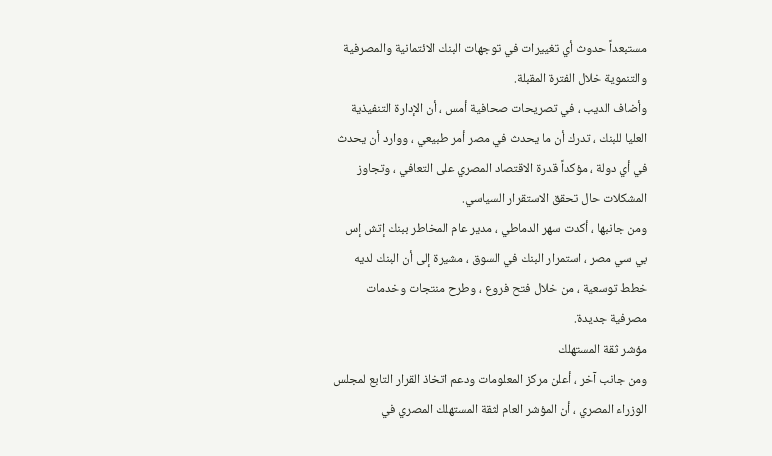مستبعداً حدوث أي تغييرات في توجهات البنك الائتمانية والمصرفية والتنموية خلال الفترة المقبلة.
وأضاف الديب ، في تصريحات صحافية أمس ، أن الإدارة التنفيذية العليا للبنك ، تدرك أن ما يحدث في مصر أمر طبيعي ، ووارد أن يحدث في أي دولة ، مؤكداً قدرة الاقتصاد المصري على التعافي ، وتجاوز المشكلات حال تحقق الاستقرار السياسي.
ومن جانبها ، أكدت سهر الدماطي ، مدير عام المخاطر ببنك إتش إس بي سي مصر ، استمرار البنك في السوق ، مشيرة إلى أن البنك لديه خطط توسعية ، من خلال فتح فروع ، وطرح منتجات وخدمات مصرفية جديدة.
مؤشر ثقة المستهلك
ومن جانب آخر ، أعلن مركز المعلومات ودعم اتخاذ القرار التابع لمجلس الوزراء المصري ، أن المؤشر العام لثقة المستهلك المصري في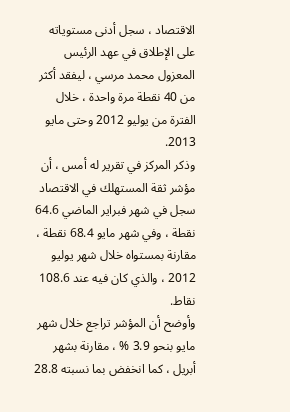الاقتصاد ، سجل أدنى مستوياته على الإطلاق في عهد الرئيس المعزول محمد مرسي ، ليفقد أكثر من 40 نقطة مرة واحدة ، خلال الفترة من يوليو 2012 وحتى مايو 2013.
وذكر المركز في تقرير له أمس ، أن مؤشر ثقة المستهلك في الاقتصاد سجل في شهر فبراير الماضي 64.6 نقطة ، وفي شهر مايو 68.4 نقطة ، مقارنة بمستواه خلال شهر يوليو 2012 ، والذي كان فيه عند 108.6 نقاط.
وأوضح أن المؤشر تراجع خلال شهر مايو بنحو 3.9 % ، مقارنة بشهر أبريل ، كما انخفض بما نسبته 28.8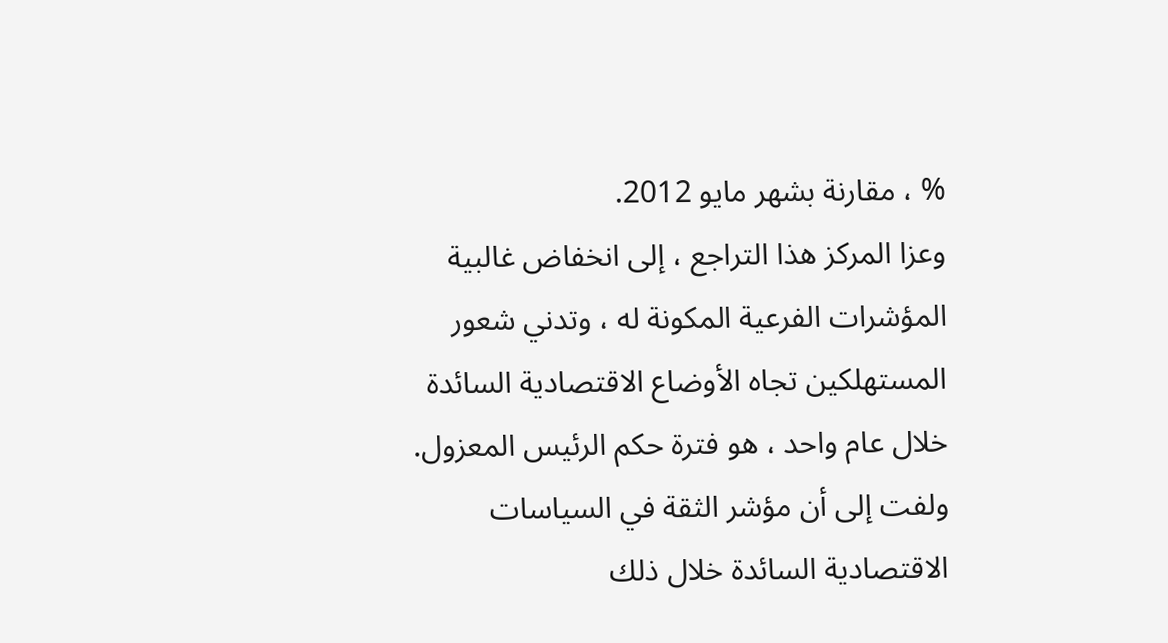% ، مقارنة بشهر مايو 2012.
وعزا المركز هذا التراجع ، إلى انخفاض غالبية المؤشرات الفرعية المكونة له ، وتدني شعور المستهلكين تجاه الأوضاع الاقتصادية السائدة خلال عام واحد ، هو فترة حكم الرئيس المعزول.
ولفت إلى أن مؤشر الثقة في السياسات الاقتصادية السائدة خلال ذلك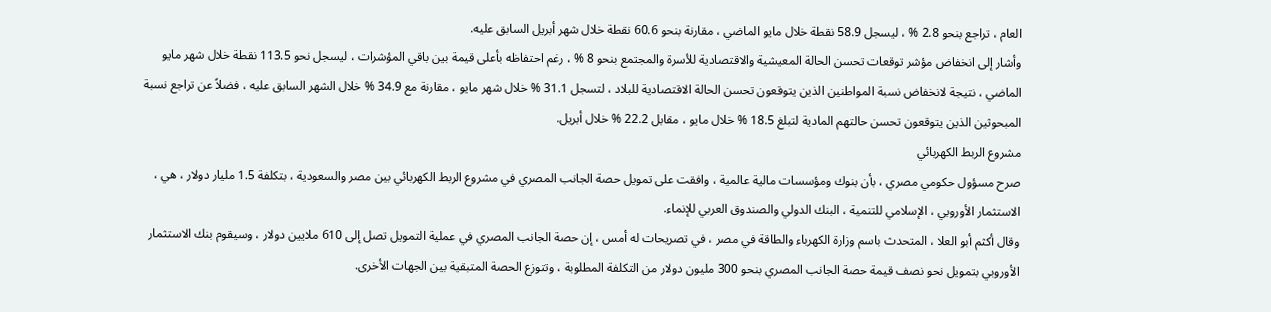العام ، تراجع بنحو 2.8 % ، ليسجل 58.9 نقطة خلال مايو الماضي ، مقارنة بنحو 60.6 نقطة خلال شهر أبريل السابق عليه.
وأشار إلى انخفاض مؤشر توقعات تحسن الحالة المعيشية والاقتصادية للأسرة والمجتمع بنحو 8 % ، رغم احتفاظه بأعلى قيمة بين باقي المؤشرات ، ليسجل نحو 113.5 نقطة خلال شهر مايو الماضي ، نتيجة لانخفاض نسبة المواطنين الذين يتوقعون تحسن الحالة الاقتصادية للبلاد ، لتسجل 31.1 % خلال شهر مايو ، مقارنة مع 34.9 % خلال الشهر السابق عليه ، فضلاً عن تراجع نسبة المبحوثين الذين يتوقعون تحسن حالتهم المادية لتبلغ 18.5 % خلال مايو ، مقابل 22.2 % خلال أبريل.
مشروع الربط الكهربائي
صرح مسؤول حكومي مصري ، بأن بنوك ومؤسسات مالية عالمية ، وافقت على تمويل حصة الجانب المصري في مشروع الربط الكهربائي بين مصر والسعودية ، بتكلفة 1.5 مليار دولار ، هي ، الاستثمار الأوروبي ، الإسلامي للتنمية ، البنك الدولي والصندوق العربي للإنماء.
وقال أكثم أبو العلا ، المتحدث باسم وزارة الكهرباء والطاقة في مصر ، في تصريحات له أمس ، إن حصة الجانب المصري في عملية التمويل تصل إلى 610 ملايين دولار ، وسيقوم بنك الاستثمار الأوروبي بتمويل نحو نصف قيمة حصة الجانب المصري بنحو 300 مليون دولار من التكلفة المطلوبة ، وتتوزع الحصة المتبقية بين الجهات الأخرى.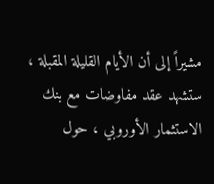مشيراً إلى أن الأيام القليلة المقبلة ، ستشهد عقد مفاوضات مع بنك الاستثمار الأوروبي ، حول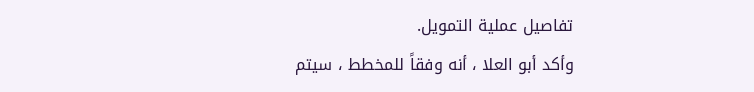تفاصيل عملية التمويل.
وأكد أبو العلا ، أنه وفقاً للمخطط ، سيتم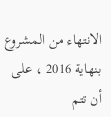الانتهاء من المشروع بنهاية 2016 ، على أن تتم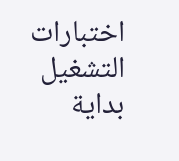اختبارات التشغيل بداية